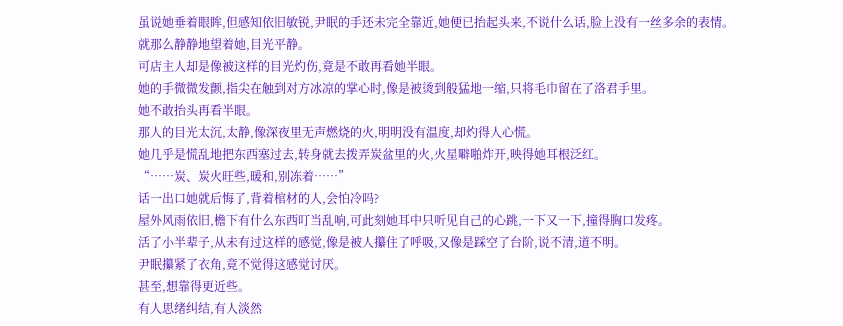虽说她垂着眼眸,但感知依旧敏锐,尹眠的手还未完全靠近,她便已抬起头来,不说什么话,脸上没有一丝多余的表情。
就那么静静地望着她,目光平静。
可店主人却是像被这样的目光灼伤,竟是不敢再看她半眼。
她的手微微发颤,指尖在触到对方冰凉的掌心时,像是被烫到般猛地一缩,只将毛巾留在了洛君手里。
她不敢抬头再看半眼。
那人的目光太沉,太静,像深夜里无声燃烧的火,明明没有温度,却灼得人心慌。
她几乎是慌乱地把东西塞过去,转身就去拨弄炭盆里的火,火星噼啪炸开,映得她耳根泛红。
“……炭、炭火旺些,暖和,别冻着……”
话一出口她就后悔了,背着棺材的人,会怕冷吗?
屋外风雨依旧,檐下有什么东西叮当乱响,可此刻她耳中只听见自己的心跳,一下又一下,撞得胸口发疼。
活了小半辈子,从未有过这样的感觉,像是被人攥住了呼吸,又像是踩空了台阶,说不清,道不明。
尹眠攥紧了衣角,竟不觉得这感觉讨厌。
甚至,想靠得更近些。
有人思绪纠结,有人淡然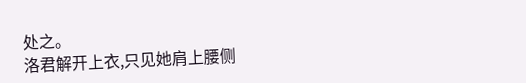处之。
洛君解开上衣,只见她肩上腰侧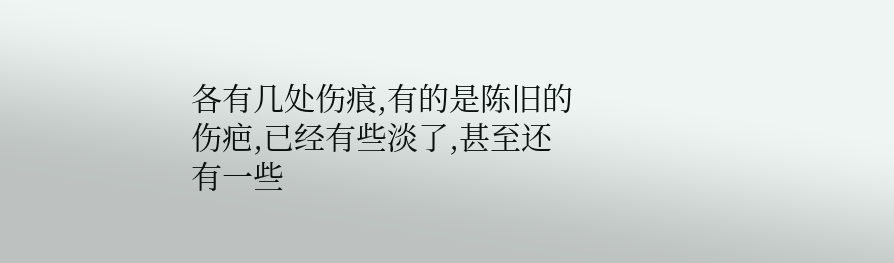各有几处伤痕,有的是陈旧的伤疤,已经有些淡了,甚至还有一些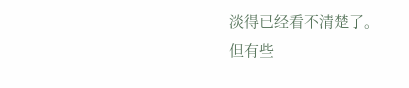淡得已经看不清楚了。
但有些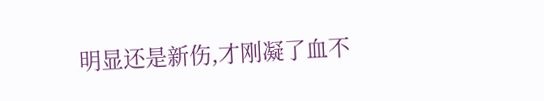明显还是新伤,才刚凝了血不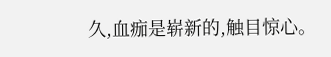久,血痂是崭新的,触目惊心。